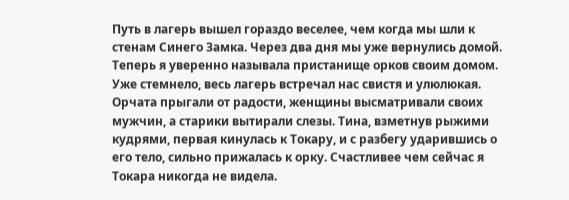Путь в лагерь вышел гораздо веселее, чем когда мы шли к стенам Синего Замка. Через два дня мы уже вернулись домой. Теперь я уверенно называла пристанище орков своим домом.
Уже стемнело, весь лагерь встречал нас свистя и улюлюкая. Орчата прыгали от радости, женщины высматривали своих мужчин, а старики вытирали слезы. Тина, взметнув рыжими кудрями, первая кинулась к Токару, и с разбегу ударившись о его тело, сильно прижалась к орку. Счастливее чем сейчас я Токара никогда не видела.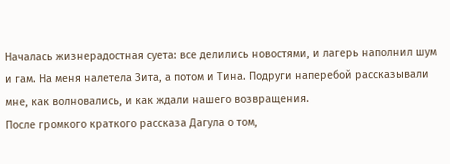Началась жизнерадостная суета: все делились новостями, и лагерь наполнил шум и гам. На меня налетела Зита, а потом и Тина. Подруги наперебой рассказывали мне, как волновались, и как ждали нашего возвращения.
После громкого краткого рассказа Дагула о том,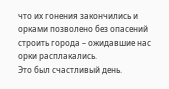что их гонения закончились и орками позволено без опасений строить города – ожидавшие нас орки расплакались.
Это был счастливый день.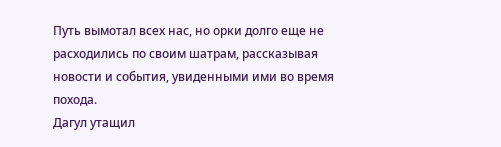Путь вымотал всех нас, но орки долго еще не расходились по своим шатрам, рассказывая новости и события, увиденными ими во время похода.
Дагул утащил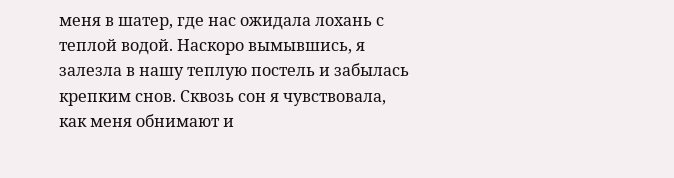меня в шатер, где нас ожидала лохань с теплой водой. Наскоро вымывшись, я залезла в нашу теплую постель и забылась крепким снов. Сквозь сон я чувствовала, как меня обнимают и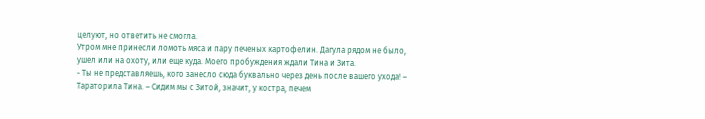целуют, но ответить не смогла.
Утром мне принесли ломоть мяса и пару печеных картофелин. Дагула рядом не было, ушел или на охоту, или еще куда. Моего пробуждения ждали Тина и Зита.
- Ты не представляешь, кого занесло сюда буквально через день после вашего ухода! – Тараторила Тина. – Сидим мы с Зитой, значит, у костра, печем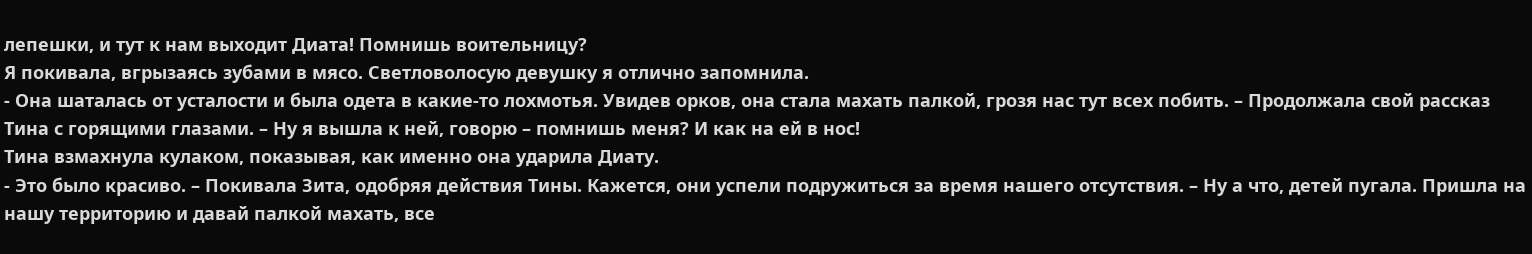лепешки, и тут к нам выходит Диата! Помнишь воительницу?
Я покивала, вгрызаясь зубами в мясо. Светловолосую девушку я отлично запомнила.
- Она шаталась от усталости и была одета в какие-то лохмотья. Увидев орков, она стала махать палкой, грозя нас тут всех побить. – Продолжала свой рассказ Тина с горящими глазами. – Ну я вышла к ней, говорю – помнишь меня? И как на ей в нос!
Тина взмахнула кулаком, показывая, как именно она ударила Диату.
- Это было красиво. – Покивала Зита, одобряя действия Тины. Кажется, они успели подружиться за время нашего отсутствия. – Ну а что, детей пугала. Пришла на нашу территорию и давай палкой махать, все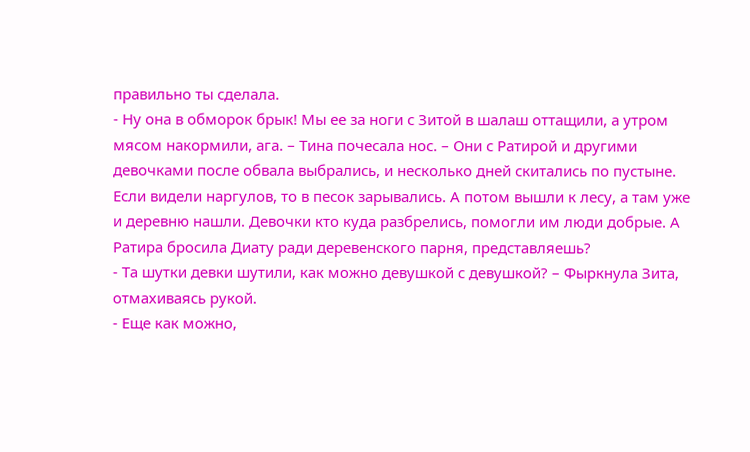правильно ты сделала.
- Ну она в обморок брык! Мы ее за ноги с Зитой в шалаш оттащили, а утром мясом накормили, ага. – Тина почесала нос. – Они с Ратирой и другими девочками после обвала выбрались, и несколько дней скитались по пустыне. Если видели наргулов, то в песок зарывались. А потом вышли к лесу, а там уже и деревню нашли. Девочки кто куда разбрелись, помогли им люди добрые. А Ратира бросила Диату ради деревенского парня, представляешь?
- Та шутки девки шутили, как можно девушкой с девушкой? – Фыркнула Зита, отмахиваясь рукой.
- Еще как можно,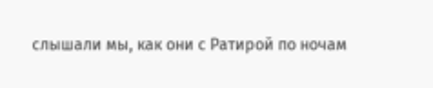слышали мы, как они с Ратирой по ночам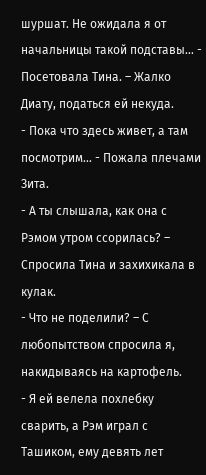шуршат. Не ожидала я от начальницы такой подставы… - Посетовала Тина. – Жалко Диату, податься ей некуда.
- Пока что здесь живет, а там посмотрим… - Пожала плечами Зита.
- А ты слышала, как она с Рэмом утром ссорилась? – Спросила Тина и захихикала в кулак.
- Что не поделили? – С любопытством спросила я, накидываясь на картофель.
- Я ей велела похлебку сварить, а Рэм играл с Ташиком, ему девять лет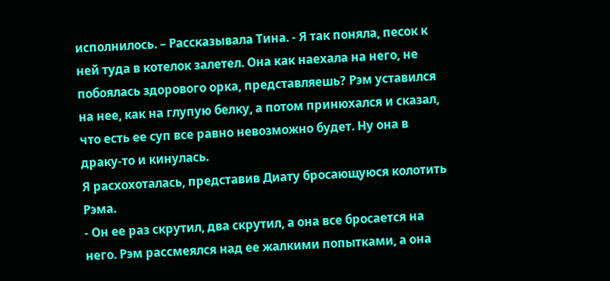исполнилось. – Рассказывала Тина. - Я так поняла, песок к ней туда в котелок залетел. Она как наехала на него, не побоялась здорового орка, представляешь? Рэм уставился на нее, как на глупую белку, а потом принюхался и сказал, что есть ее суп все равно невозможно будет. Ну она в драку-то и кинулась.
Я расхохоталась, представив Диату бросающуюся колотить Рэма.
- Он ее раз скрутил, два скрутил, а она все бросается на него. Рэм рассмеялся над ее жалкими попытками, а она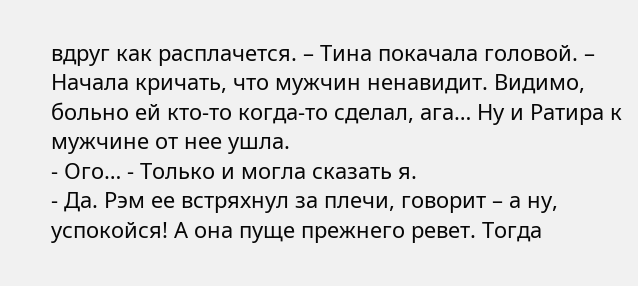вдруг как расплачется. – Тина покачала головой. – Начала кричать, что мужчин ненавидит. Видимо, больно ей кто-то когда-то сделал, ага… Ну и Ратира к мужчине от нее ушла.
- Ого… - Только и могла сказать я.
- Да. Рэм ее встряхнул за плечи, говорит – а ну, успокойся! А она пуще прежнего ревет. Тогда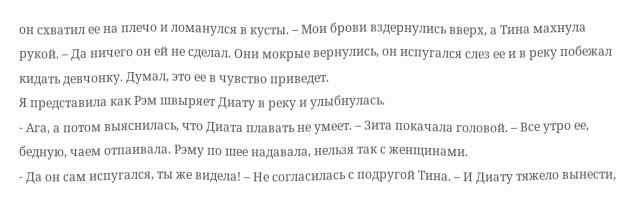он схватил ее на плечо и ломанулся в кусты. – Мои брови вздернулись вверх, а Тина махнула рукой. – Да ничего он ей не сделал. Они мокрые вернулись, он испугался слез ее и в реку побежал кидать девчонку. Думал, это ее в чувство приведет.
Я представила как Рэм швыряет Диату в реку и улыбнулась.
- Ага, а потом выяснилась, что Диата плавать не умеет. – Зита покачала головой. – Все утро ее, бедную, чаем отпаивала. Рэму по шее надавала, нельзя так с женщинами.
- Да он сам испугался, ты же видела! – Не согласилась с подругой Тина. – И Диату тяжело вынести,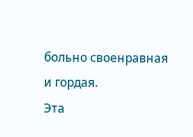больно своенравная и гордая.
Эта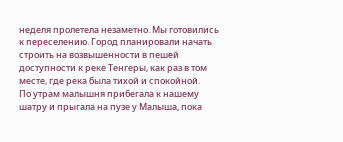неделя пролетела незаметно. Мы готовились к переселению. Город планировали начать строить на возвышенности в пешей доступности к реке Тенгеры, как раз в том месте, где река была тихой и спокойной.
По утрам малышня прибегала к нашему шатру и прыгала на пузе у Малыша, пока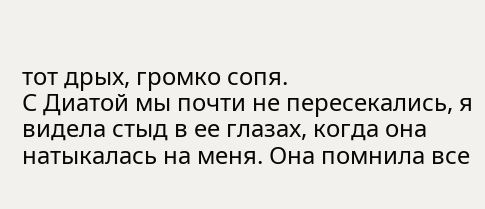тот дрых, громко сопя.
С Диатой мы почти не пересекались, я видела стыд в ее глазах, когда она натыкалась на меня. Она помнила все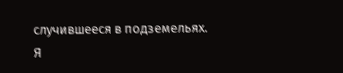случившееся в подземельях.
Я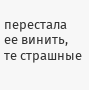перестала ее винить, те страшные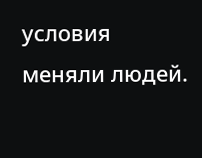условия меняли людей.